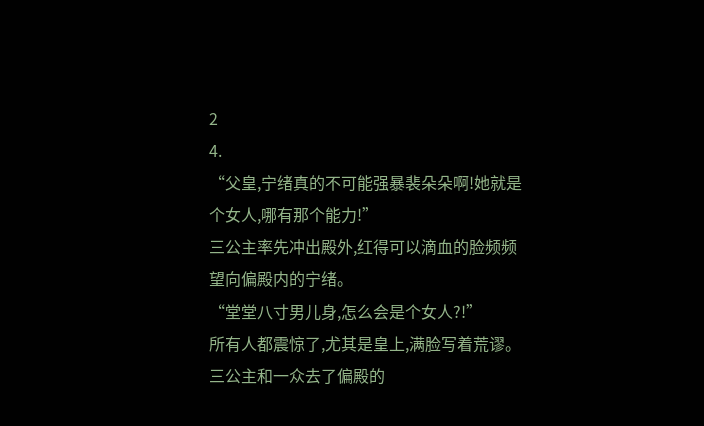2
4.
“父皇,宁绪真的不可能强暴裴朵朵啊!她就是个女人,哪有那个能力!”
三公主率先冲出殿外,红得可以滴血的脸频频望向偏殿内的宁绪。
“堂堂八寸男儿身,怎么会是个女人?!”
所有人都震惊了,尤其是皇上,满脸写着荒谬。
三公主和一众去了偏殿的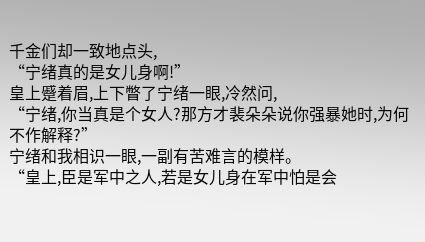千金们却一致地点头,
“宁绪真的是女儿身啊!”
皇上蹙着眉,上下瞥了宁绪一眼,冷然问,
“宁绪,你当真是个女人?那方才裴朵朵说你强暴她时,为何不作解释?”
宁绪和我相识一眼,一副有苦难言的模样。
“皇上,臣是军中之人,若是女儿身在军中怕是会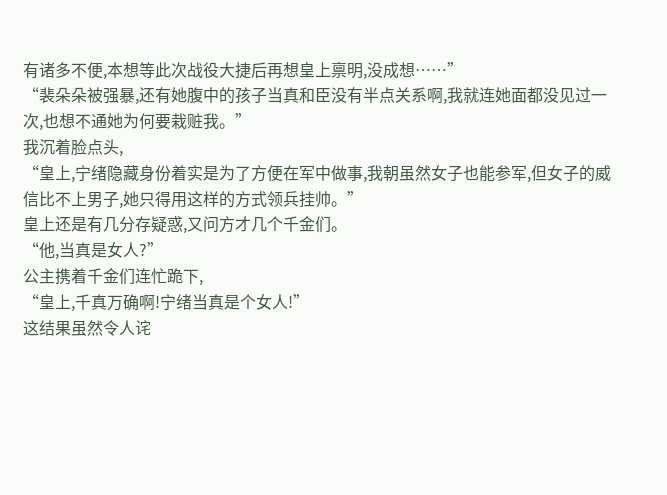有诸多不便,本想等此次战役大捷后再想皇上禀明,没成想……”
“裴朵朵被强暴,还有她腹中的孩子当真和臣没有半点关系啊,我就连她面都没见过一次,也想不通她为何要栽赃我。”
我沉着脸点头,
“皇上,宁绪隐藏身份着实是为了方便在军中做事,我朝虽然女子也能参军,但女子的威信比不上男子,她只得用这样的方式领兵挂帅。”
皇上还是有几分存疑惑,又问方才几个千金们。
“他,当真是女人?”
公主携着千金们连忙跪下,
“皇上,千真万确啊!宁绪当真是个女人!”
这结果虽然令人诧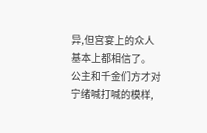异,但宫宴上的众人基本上都相信了。
公主和千金们方才对宁绪喊打喊的模样,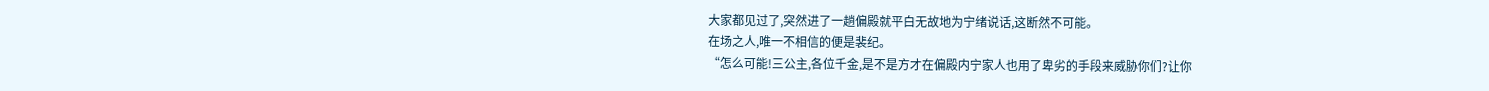大家都见过了,突然进了一趟偏殿就平白无故地为宁绪说话,这断然不可能。
在场之人,唯一不相信的便是裴纪。
“怎么可能!三公主,各位千金,是不是方才在偏殿内宁家人也用了卑劣的手段来威胁你们?让你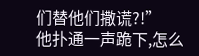们替他们撒谎?!”
他扑通一声跪下,怎么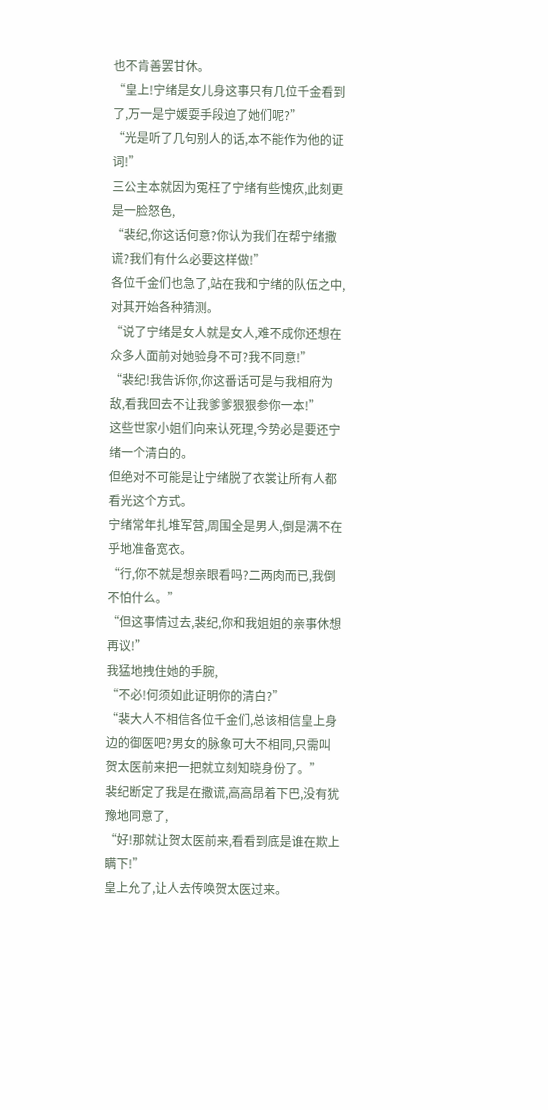也不肯善罢甘休。
“皇上!宁绪是女儿身这事只有几位千金看到了,万一是宁媛耍手段迫了她们呢?”
“光是听了几句别人的话,本不能作为他的证词!”
三公主本就因为冤枉了宁绪有些愧疚,此刻更是一脸怒色,
“裴纪,你这话何意?你认为我们在帮宁绪撒谎?我们有什么必要这样做!”
各位千金们也急了,站在我和宁绪的队伍之中,对其开始各种猜测。
“说了宁绪是女人就是女人,难不成你还想在众多人面前对她验身不可?我不同意!”
“裴纪!我告诉你,你这番话可是与我相府为敌,看我回去不让我爹爹狠狠参你一本!”
这些世家小姐们向来认死理,今势必是要还宁绪一个清白的。
但绝对不可能是让宁绪脱了衣裳让所有人都看光这个方式。
宁绪常年扎堆军营,周围全是男人,倒是满不在乎地准备宽衣。
“行,你不就是想亲眼看吗?二两肉而已,我倒不怕什么。”
“但这事情过去,裴纪,你和我姐姐的亲事休想再议!”
我猛地拽住她的手腕,
“不必!何须如此证明你的清白?”
“裴大人不相信各位千金们,总该相信皇上身边的御医吧?男女的脉象可大不相同,只需叫贺太医前来把一把就立刻知晓身份了。”
裴纪断定了我是在撒谎,高高昂着下巴,没有犹豫地同意了,
“好!那就让贺太医前来,看看到底是谁在欺上瞒下!”
皇上允了,让人去传唤贺太医过来。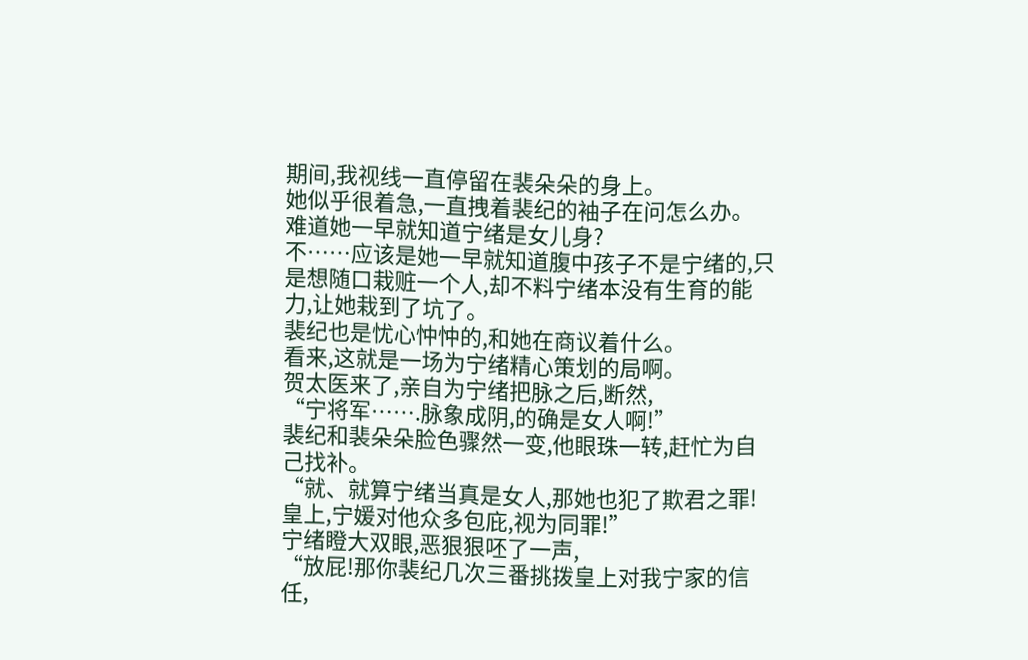期间,我视线一直停留在裴朵朵的身上。
她似乎很着急,一直拽着裴纪的袖子在问怎么办。
难道她一早就知道宁绪是女儿身?
不……应该是她一早就知道腹中孩子不是宁绪的,只是想随口栽赃一个人,却不料宁绪本没有生育的能力,让她栽到了坑了。
裴纪也是忧心忡忡的,和她在商议着什么。
看来,这就是一场为宁绪精心策划的局啊。
贺太医来了,亲自为宁绪把脉之后,断然,
“宁将军…….脉象成阴,的确是女人啊!”
裴纪和裴朵朵脸色骤然一变,他眼珠一转,赶忙为自己找补。
“就、就算宁绪当真是女人,那她也犯了欺君之罪!皇上,宁媛对他众多包庇,视为同罪!”
宁绪瞪大双眼,恶狠狠呸了一声,
“放屁!那你裴纪几次三番挑拨皇上对我宁家的信任,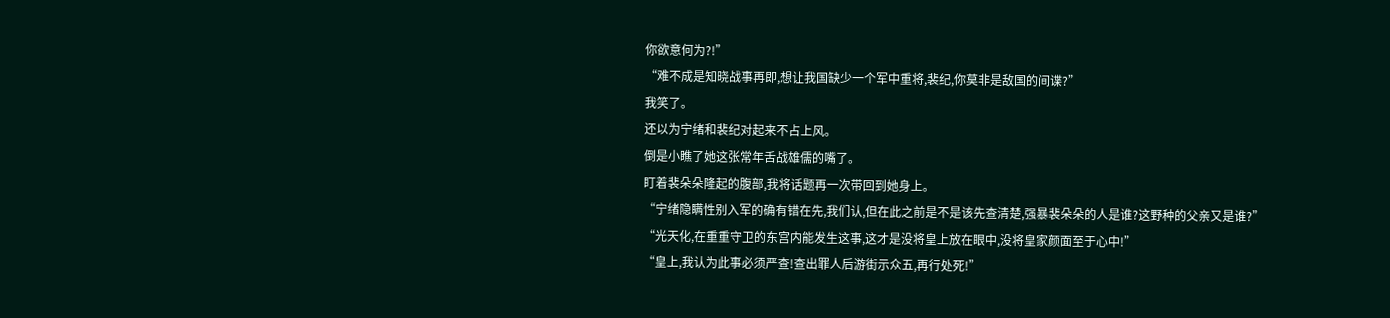你欲意何为?!”
“难不成是知晓战事再即,想让我国缺少一个军中重将,裴纪,你莫非是敌国的间谍?”
我笑了。
还以为宁绪和裴纪对起来不占上风。
倒是小瞧了她这张常年舌战雄儒的嘴了。
盯着裴朵朵隆起的腹部,我将话题再一次带回到她身上。
“宁绪隐瞒性别入军的确有错在先,我们认,但在此之前是不是该先查清楚,强暴裴朵朵的人是谁?这野种的父亲又是谁?”
“光天化,在重重守卫的东宫内能发生这事,这才是没将皇上放在眼中,没将皇家颜面至于心中!”
“皇上,我认为此事必须严查!查出罪人后游街示众五,再行处死!”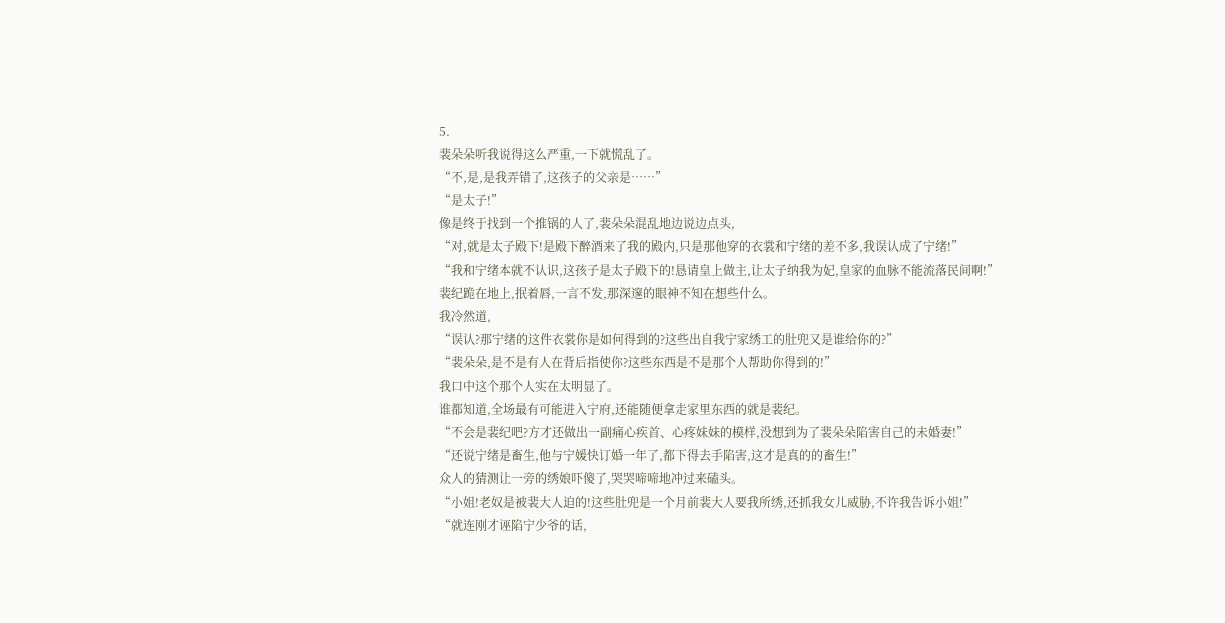5.
裴朵朵听我说得这么严重,一下就慌乱了。
“不,是,是我弄错了,这孩子的父亲是……”
“是太子!”
像是终于找到一个推锅的人了,裴朵朵混乱地边说边点头,
“对,就是太子殿下!是殿下醉酒来了我的殿内,只是那他穿的衣裳和宁绪的差不多,我误认成了宁绪!”
“我和宁绪本就不认识,这孩子是太子殿下的!恳请皇上做主,让太子纳我为妃,皇家的血脉不能流落民间啊!”
裴纪跪在地上,抿着唇,一言不发,那深邃的眼神不知在想些什么。
我冷然道,
“误认?那宁绪的这件衣裳你是如何得到的?这些出自我宁家绣工的肚兜又是谁给你的?”
“裴朵朵,是不是有人在背后指使你?这些东西是不是那个人帮助你得到的!”
我口中这个那个人实在太明显了。
谁都知道,全场最有可能进入宁府,还能随便拿走家里东西的就是裴纪。
“不会是裴纪吧?方才还做出一副痛心疾首、心疼妹妹的模样,没想到为了裴朵朵陷害自己的未婚妻!”
“还说宁绪是畜生,他与宁媛快订婚一年了,都下得去手陷害,这才是真的的畜生!”
众人的猜测让一旁的绣娘吓傻了,哭哭啼啼地冲过来磕头。
“小姐!老奴是被裴大人迫的!这些肚兜是一个月前裴大人要我所绣,还抓我女儿威胁,不许我告诉小姐!”
“就连刚才诬陷宁少爷的话,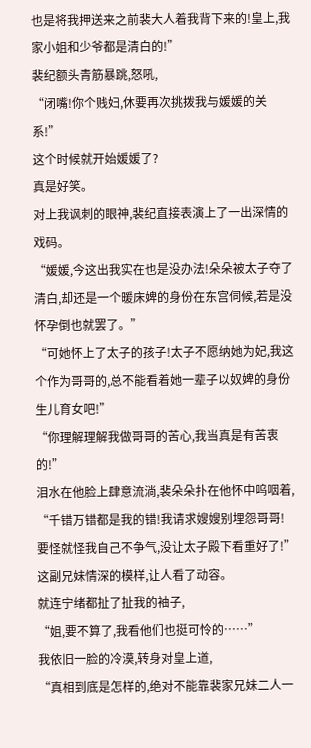也是将我押送来之前裴大人着我背下来的!皇上,我家小姐和少爷都是清白的!”
裴纪额头青筋暴跳,怒吼,
“闭嘴!你个贱妇,休要再次挑拨我与媛媛的关系!”
这个时候就开始媛媛了?
真是好笑。
对上我讽刺的眼神,裴纪直接表演上了一出深情的戏码。
“媛媛,今这出我实在也是没办法!朵朵被太子夺了清白,却还是一个暖床婢的身份在东宫伺候,若是没怀孕倒也就罢了。”
“可她怀上了太子的孩子!太子不愿纳她为妃,我这个作为哥哥的,总不能看着她一辈子以奴婢的身份生儿育女吧!”
“你理解理解我做哥哥的苦心,我当真是有苦衷的!”
泪水在他脸上肆意流淌,裴朵朵扑在他怀中呜咽着,
“千错万错都是我的错!我请求嫂嫂别埋怨哥哥!要怪就怪我自己不争气,没让太子殿下看重好了!”
这副兄妹情深的模样,让人看了动容。
就连宁绪都扯了扯我的袖子,
“姐,要不算了,我看他们也挺可怜的……”
我依旧一脸的冷漠,转身对皇上道,
“真相到底是怎样的,绝对不能靠裴家兄妹二人一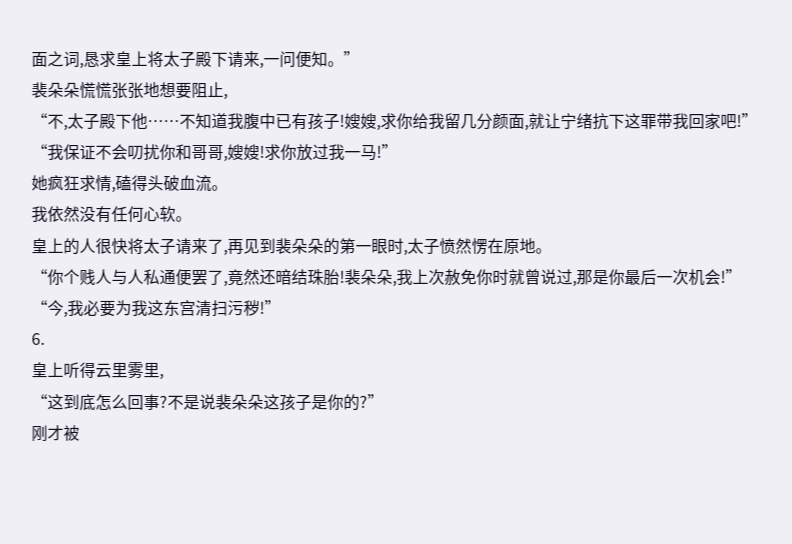面之词,恳求皇上将太子殿下请来,一问便知。”
裴朵朵慌慌张张地想要阻止,
“不,太子殿下他……不知道我腹中已有孩子!嫂嫂,求你给我留几分颜面,就让宁绪抗下这罪带我回家吧!”
“我保证不会叨扰你和哥哥,嫂嫂!求你放过我一马!”
她疯狂求情,磕得头破血流。
我依然没有任何心软。
皇上的人很快将太子请来了,再见到裴朵朵的第一眼时,太子愤然愣在原地。
“你个贱人与人私通便罢了,竟然还暗结珠胎!裴朵朵,我上次赦免你时就曾说过,那是你最后一次机会!”
“今,我必要为我这东宫清扫污秽!”
6.
皇上听得云里雾里,
“这到底怎么回事?不是说裴朵朵这孩子是你的?”
刚才被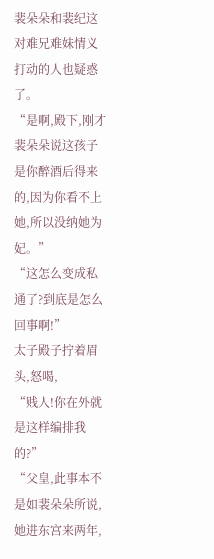裴朵朵和裴纪这对难兄难妹情义打动的人也疑惑了。
“是啊,殿下,刚才裴朵朵说这孩子是你醉酒后得来的,因为你看不上她,所以没纳她为妃。”
“这怎么变成私通了?到底是怎么回事啊!”
太子殿子拧着眉头,怒喝,
“贱人!你在外就是这样编排我的?”
“父皇,此事本不是如裴朵朵所说,她进东宫来两年,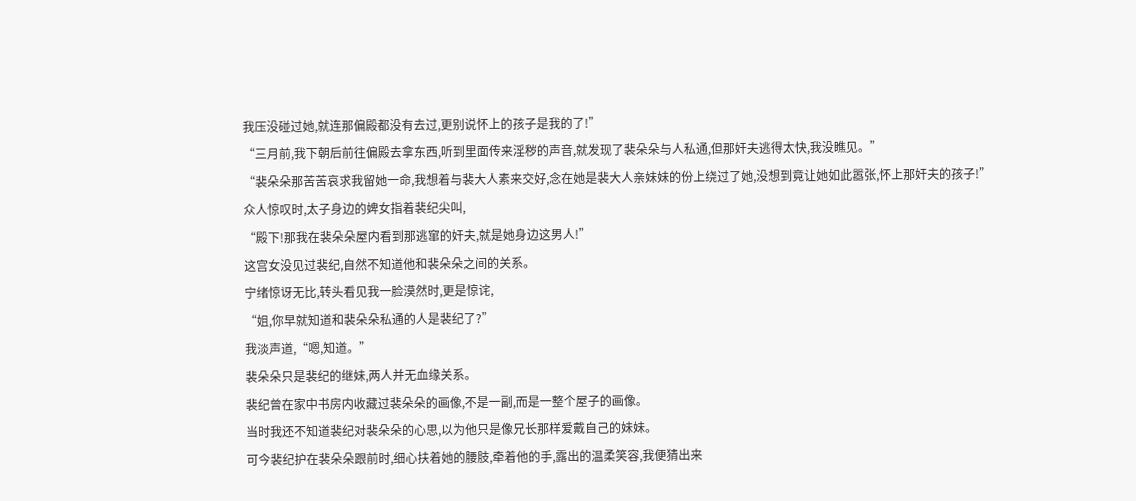我压没碰过她,就连那偏殿都没有去过,更别说怀上的孩子是我的了!”
“三月前,我下朝后前往偏殿去拿东西,听到里面传来淫秽的声音,就发现了裴朵朵与人私通,但那奸夫逃得太快,我没瞧见。”
“裴朵朵那苦苦哀求我留她一命,我想着与裴大人素来交好,念在她是裴大人亲妹妹的份上绕过了她,没想到竟让她如此嚣张,怀上那奸夫的孩子!”
众人惊叹时,太子身边的婢女指着裴纪尖叫,
“殿下!那我在裴朵朵屋内看到那逃窜的奸夫,就是她身边这男人!”
这宫女没见过裴纪,自然不知道他和裴朵朵之间的关系。
宁绪惊讶无比,转头看见我一脸漠然时,更是惊诧,
“姐,你早就知道和裴朵朵私通的人是裴纪了?”
我淡声道,“嗯,知道。”
裴朵朵只是裴纪的继妹,两人并无血缘关系。
裴纪曾在家中书房内收藏过裴朵朵的画像,不是一副,而是一整个屋子的画像。
当时我还不知道裴纪对裴朵朵的心思,以为他只是像兄长那样爱戴自己的妹妹。
可今裴纪护在裴朵朵跟前时,细心扶着她的腰肢,牵着他的手,露出的温柔笑容,我便猜出来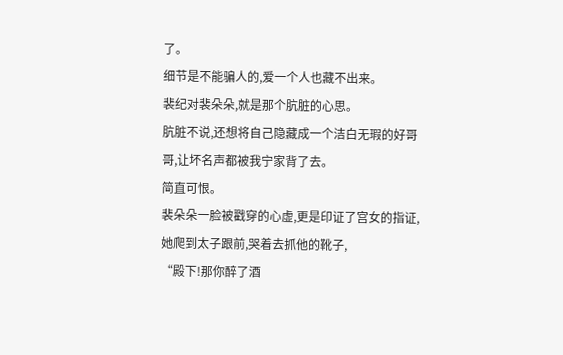了。
细节是不能骗人的,爱一个人也藏不出来。
裴纪对裴朵朵,就是那个肮脏的心思。
肮脏不说,还想将自己隐藏成一个洁白无瑕的好哥哥,让坏名声都被我宁家背了去。
简直可恨。
裴朵朵一脸被戳穿的心虚,更是印证了宫女的指证,她爬到太子跟前,哭着去抓他的靴子,
“殿下!那你醉了酒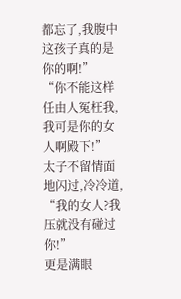都忘了,我腹中这孩子真的是你的啊!”
“你不能这样任由人冤枉我,我可是你的女人啊殿下!”
太子不留情面地闪过,冷冷道,
“我的女人?我压就没有碰过你!”
更是满眼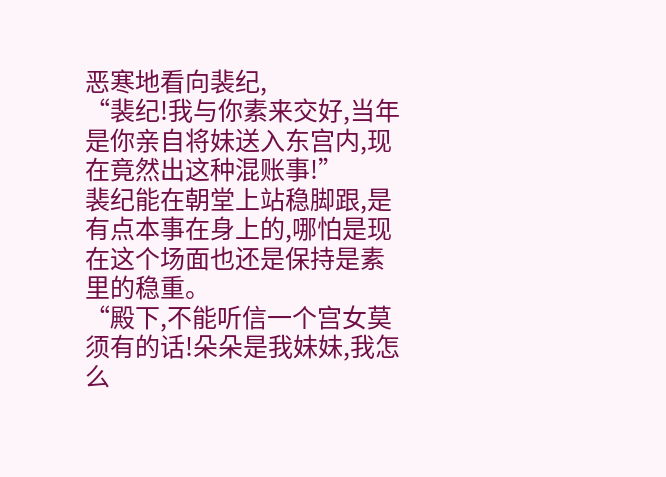恶寒地看向裴纪,
“裴纪!我与你素来交好,当年是你亲自将妹送入东宫内,现在竟然出这种混账事!”
裴纪能在朝堂上站稳脚跟,是有点本事在身上的,哪怕是现在这个场面也还是保持是素里的稳重。
“殿下,不能听信一个宫女莫须有的话!朵朵是我妹妹,我怎么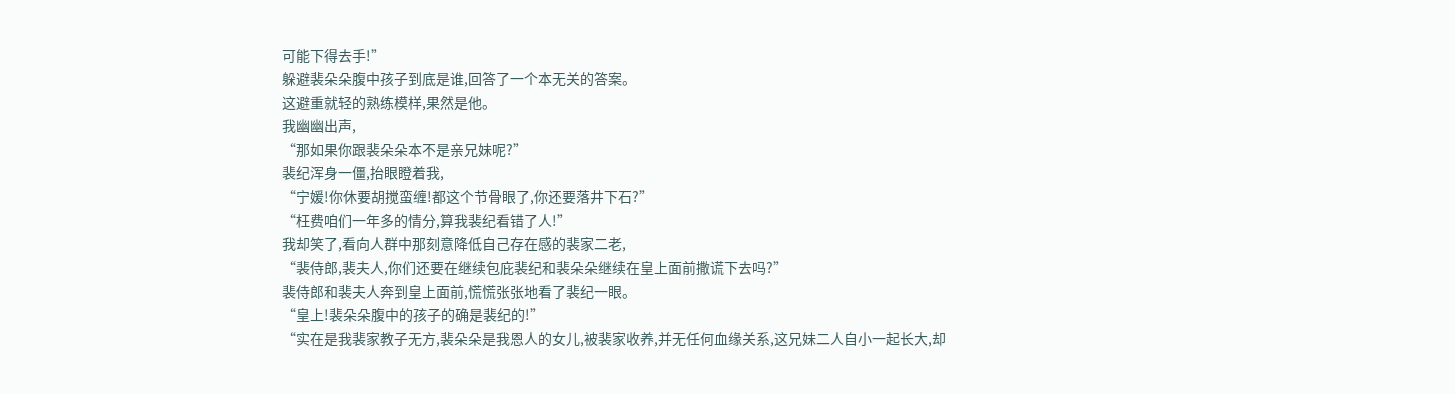可能下得去手!”
躲避裴朵朵腹中孩子到底是谁,回答了一个本无关的答案。
这避重就轻的熟练模样,果然是他。
我幽幽出声,
“那如果你跟裴朵朵本不是亲兄妹呢?”
裴纪浑身一僵,抬眼瞪着我,
“宁媛!你休要胡搅蛮缠!都这个节骨眼了,你还要落井下石?”
“枉费咱们一年多的情分,算我裴纪看错了人!”
我却笑了,看向人群中那刻意降低自己存在感的裴家二老,
“裴侍郎,裴夫人,你们还要在继续包庇裴纪和裴朵朵继续在皇上面前撒谎下去吗?”
裴侍郎和裴夫人奔到皇上面前,慌慌张张地看了裴纪一眼。
“皇上!裴朵朵腹中的孩子的确是裴纪的!”
“实在是我裴家教子无方,裴朵朵是我恩人的女儿,被裴家收养,并无任何血缘关系,这兄妹二人自小一起长大,却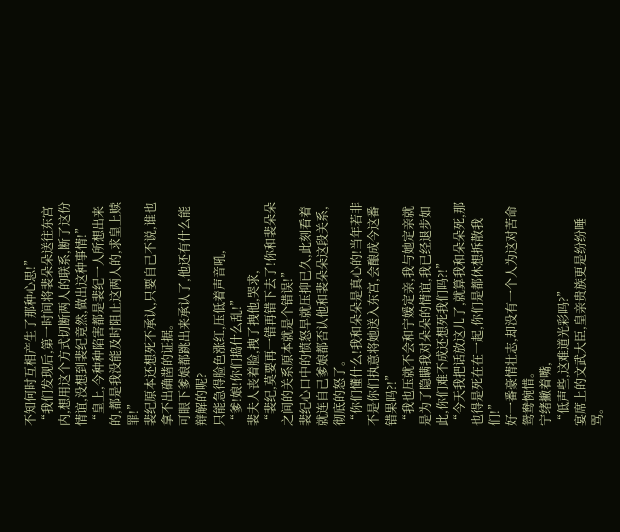不知何时互相产生了那种心思!”
“我们发现后,第一时间将裴朵朵送往东宫内,想用这个方式切断两人的联系,断了这份情谊,没想到裴纪竟然,做出这种事情!”
“皇上,今种种陷害都是裴纪一人所想出来的,都是我没能及时阻止这两人的,求皇上赎罪!”
裴纪原本还想死不承认,只要自己不说,谁也拿不出确凿的证据。
可眼下爹娘都跳出来承认了,他还有什么能辩解的呢?
只能急得脸色涨红,压低着声音吼,
“爹!娘!你们捣什么乱!”
裴夫人丧着脸,拽了拽他,哭求,
“裴纪,莫要再一错再错下去了!你和裴朵朵之间的关系原本就是个错误!”
裴纪心口中的愤怒早就压抑已久,此刻看着就连自己爹娘都否认他和裴朵朵这段关系,彻底的怒了。
“你们懂什么!我和朵朵是真心的!当年若非不是你们执意将她送入东宫,会酿成今这番错果吗?!”
“我也压就不会和宁媛定亲,我与她定亲就是为了隐瞒我对朵朵的情谊,我已经退步如此,你们难不成还想死我们吗?!”
“今天我把话放这儿了,就算我和朵朵死,那也得是死在在一起,你们是都休想拆散我们!”
好一番豪情壮志,却没有一个人为这对苦命鸳鸯惋惜。
宁绪撇着嘴,
“低声些,这难道光彩吗?”
宴席上的文武大臣,皇亲贵族更是纷纷唾骂。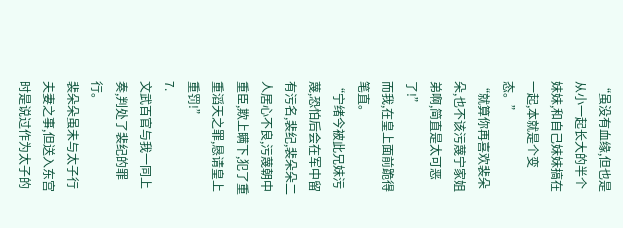“虽没有血缘,但也是从小一起长大的半个妹妹,和自己妹妹搞在一起,本就是个变态。”
“就算你再喜欢裴朵朵,也不该污蔑宁家姐弟啊,简直是太可恶了!”
而我,在皇上面前跪得笔直。
“宁绪今被此兄妹污蔑,恐怕后会在军中留有污名,裴纪,裴朵朵二人居心不良,污蔑朝中重臣,欺上瞒下,犯了重重滔天之罪,恳请皇上重罚!”
7.
文武百官与我一同上奏,判处了裴纪的罪行。
裴朵朵虽未与太子行夫妻之事,但送入东宫时是说过作为太子的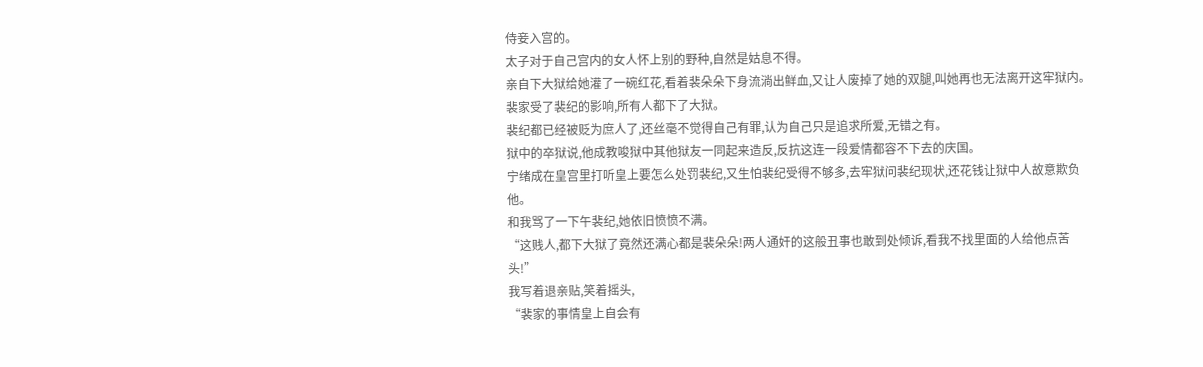侍妾入宫的。
太子对于自己宫内的女人怀上别的野种,自然是姑息不得。
亲自下大狱给她灌了一碗红花,看着裴朵朵下身流淌出鲜血,又让人废掉了她的双腿,叫她再也无法离开这牢狱内。
裴家受了裴纪的影响,所有人都下了大狱。
裴纪都已经被贬为庶人了,还丝毫不觉得自己有罪,认为自己只是追求所爱,无错之有。
狱中的卒狱说,他成教唆狱中其他狱友一同起来造反,反抗这连一段爱情都容不下去的庆国。
宁绪成在皇宫里打听皇上要怎么处罚裴纪,又生怕裴纪受得不够多,去牢狱问裴纪现状,还花钱让狱中人故意欺负他。
和我骂了一下午裴纪,她依旧愤愤不满。
“这贱人,都下大狱了竟然还满心都是裴朵朵!两人通奸的这般丑事也敢到处倾诉,看我不找里面的人给他点苦头!”
我写着退亲贴,笑着摇头,
“裴家的事情皇上自会有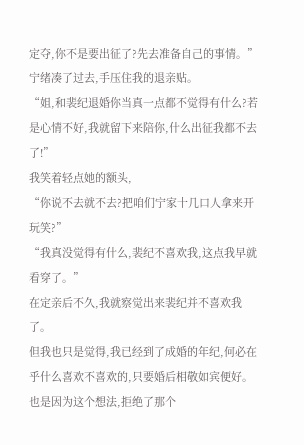定夺,你不是要出征了?先去准备自己的事情。”
宁绪凑了过去,手压住我的退亲贴。
“姐,和裴纪退婚你当真一点都不觉得有什么?若是心情不好,我就留下来陪你,什么出征我都不去了!”
我笑着轻点她的额头,
“你说不去就不去?把咱们宁家十几口人拿来开玩笑?”
“我真没觉得有什么,裴纪不喜欢我,这点我早就看穿了。”
在定亲后不久,我就察觉出来裴纪并不喜欢我了。
但我也只是觉得,我已经到了成婚的年纪,何必在乎什么喜欢不喜欢的,只要婚后相敬如宾便好。
也是因为这个想法,拒绝了那个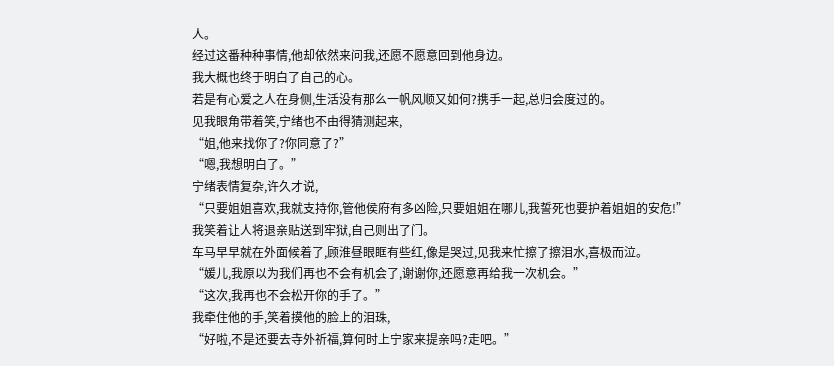人。
经过这番种种事情,他却依然来问我,还愿不愿意回到他身边。
我大概也终于明白了自己的心。
若是有心爱之人在身侧,生活没有那么一帆风顺又如何?携手一起,总归会度过的。
见我眼角带着笑,宁绪也不由得猜测起来,
“姐,他来找你了?你同意了?”
“嗯,我想明白了。”
宁绪表情复杂,许久才说,
“只要姐姐喜欢,我就支持你,管他侯府有多凶险,只要姐姐在哪儿,我誓死也要护着姐姐的安危!”
我笑着让人将退亲贴送到牢狱,自己则出了门。
车马早早就在外面候着了,顾淮昼眼眶有些红,像是哭过,见我来忙擦了擦泪水,喜极而泣。
“媛儿,我原以为我们再也不会有机会了,谢谢你,还愿意再给我一次机会。”
“这次,我再也不会松开你的手了。”
我牵住他的手,笑着摸他的脸上的泪珠,
“好啦,不是还要去寺外祈福,算何时上宁家来提亲吗?走吧。”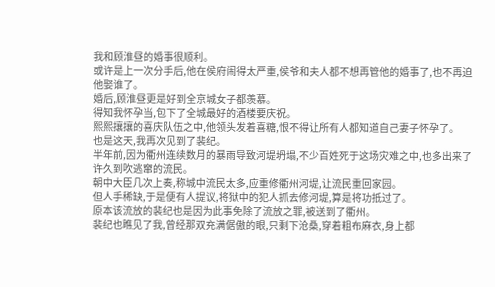我和顾淮昼的婚事很顺利。
或许是上一次分手后,他在侯府闹得太严重,侯爷和夫人都不想再管他的婚事了,也不再迫他娶谁了。
婚后,顾淮昼更是好到全京城女子都羡慕。
得知我怀孕当,包下了全城最好的酒楼要庆祝。
熙熙攘攘的喜庆队伍之中,他领头发着喜糖,恨不得让所有人都知道自己妻子怀孕了。
也是这天,我再次见到了裴纪。
半年前,因为衢州连续数月的暴雨导致河堤坍塌,不少百姓死于这场灾难之中,也多出来了许久到吹逃窜的流民。
朝中大臣几次上奏,称城中流民太多,应重修衢州河堤,让流民重回家园。
但人手稀缺,于是便有人提议,将狱中的犯人抓去修河堤,算是将功抵过了。
原本该流放的裴纪也是因为此事免除了流放之罪,被送到了衢州。
裴纪也瞧见了我,曾经那双充满倨傲的眼,只剩下沧桑,穿着粗布麻衣,身上都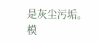是灰尘污垢。
模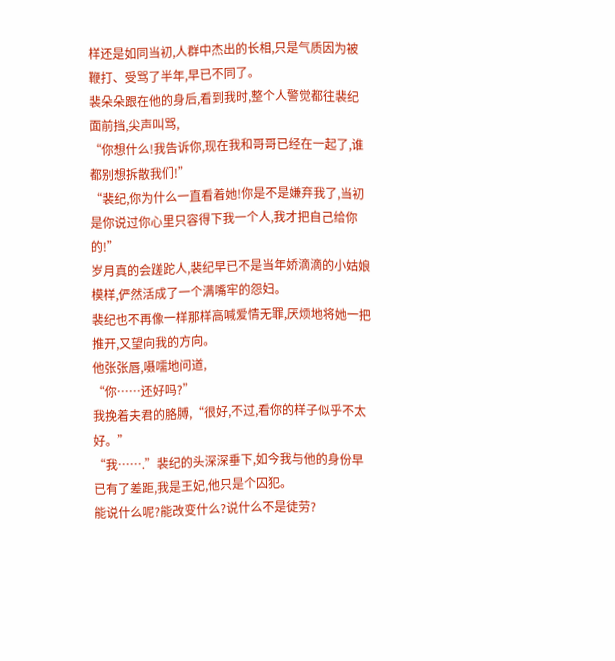样还是如同当初,人群中杰出的长相,只是气质因为被鞭打、受骂了半年,早已不同了。
裴朵朵跟在他的身后,看到我时,整个人警觉都往裴纪面前挡,尖声叫骂,
“你想什么!我告诉你,现在我和哥哥已经在一起了,谁都别想拆散我们!”
“裴纪,你为什么一直看着她!你是不是嫌弃我了,当初是你说过你心里只容得下我一个人,我才把自己给你的!”
岁月真的会蹉跎人,裴纪早已不是当年娇滴滴的小姑娘模样,俨然活成了一个满嘴牢的怨妇。
裴纪也不再像一样那样高喊爱情无罪,厌烦地将她一把推开,又望向我的方向。
他张张唇,嗫嚅地问道,
“你……还好吗?”
我挽着夫君的胳膊,“很好,不过,看你的样子似乎不太好。”
“我…….”裴纪的头深深垂下,如今我与他的身份早已有了差距,我是王妃,他只是个囚犯。
能说什么呢?能改变什么?说什么不是徒劳?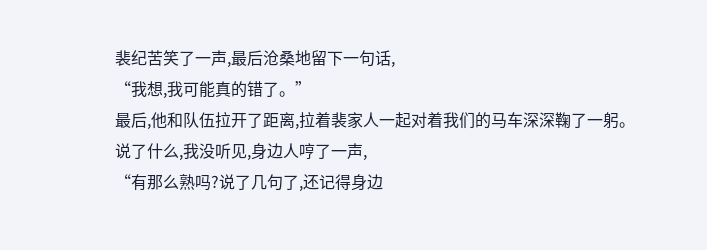裴纪苦笑了一声,最后沧桑地留下一句话,
“我想,我可能真的错了。”
最后,他和队伍拉开了距离,拉着裴家人一起对着我们的马车深深鞠了一躬。
说了什么,我没听见,身边人哼了一声,
“有那么熟吗?说了几句了,还记得身边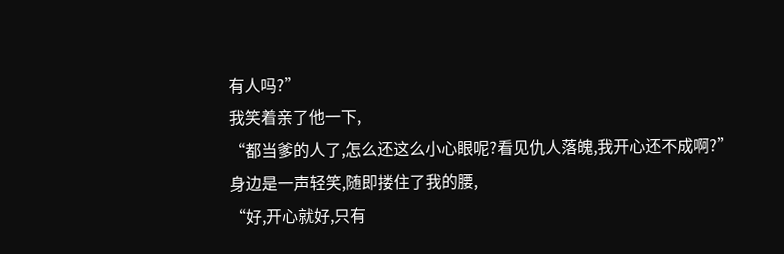有人吗?”
我笑着亲了他一下,
“都当爹的人了,怎么还这么小心眼呢?看见仇人落魄,我开心还不成啊?”
身边是一声轻笑,随即搂住了我的腰,
“好,开心就好,只有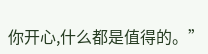你开心,什么都是值得的。”